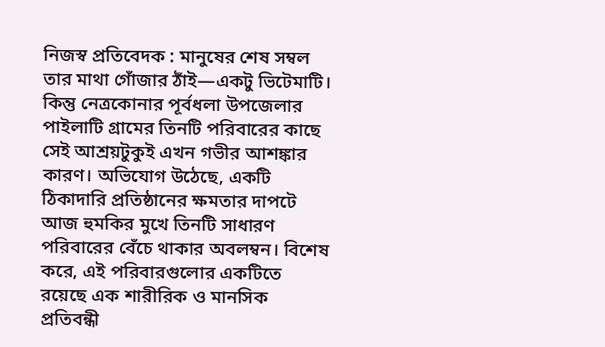নিজস্ব প্রতিবেদক : মানুষের শেষ সম্বল তার মাথা গোঁজার ঠাঁই—একটু ভিটেমাটি। কিন্তু নেত্রকোনার পূর্বধলা উপজেলার পাইলাটি গ্রামের তিনটি পরিবারের কাছে সেই আশ্রয়টুকুই এখন গভীর আশঙ্কার কারণ। অভিযোগ উঠেছে, একটি ঠিকাদারি প্রতিষ্ঠানের ক্ষমতার দাপটে আজ হুমকির মুখে তিনটি সাধারণ পরিবারের বেঁচে থাকার অবলম্বন। বিশেষ করে, এই পরিবারগুলোর একটিতে রয়েছে এক শারীরিক ও মানসিক প্রতিবন্ধী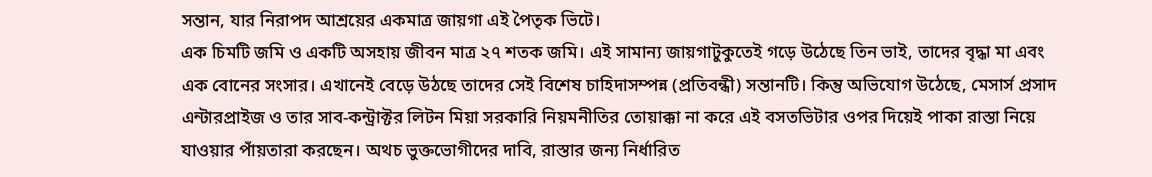সন্তান, যার নিরাপদ আশ্রয়ের একমাত্র জায়গা এই পৈতৃক ভিটে।
এক চিমটি জমি ও একটি অসহায় জীবন মাত্র ২৭ শতক জমি। এই সামান্য জায়গাটুকুতেই গড়ে উঠেছে তিন ভাই, তাদের বৃদ্ধা মা এবং এক বোনের সংসার। এখানেই বেড়ে উঠছে তাদের সেই বিশেষ চাহিদাসম্পন্ন (প্রতিবন্ধী) সন্তানটি। কিন্তু অভিযোগ উঠেছে, মেসার্স প্রসাদ এন্টারপ্রাইজ ও তার সাব-কন্ট্রাক্টর লিটন মিয়া সরকারি নিয়মনীতির তোয়াক্কা না করে এই বসতভিটার ওপর দিয়েই পাকা রাস্তা নিয়ে যাওয়ার পাঁয়তারা করছেন। অথচ ভুক্তভোগীদের দাবি, রাস্তার জন্য নির্ধারিত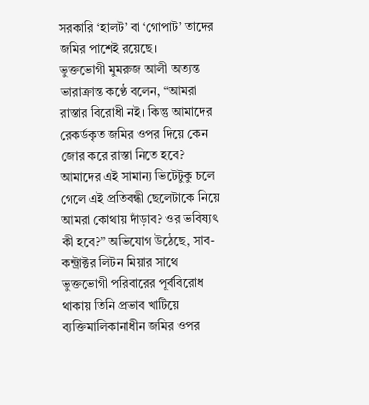সরকারি ‘হালট’ বা ‘গোপাট’ তাদের জমির পাশেই রয়েছে।
ভুক্তভোগী মুমরুজ আলী অত্যন্ত ভারাক্রান্ত কণ্ঠে বলেন, “আমরা রাস্তার বিরোধী নই। কিন্তু আমাদের রেকর্ডকৃত জমির ওপর দিয়ে কেন জোর করে রাস্তা নিতে হবে? আমাদের এই সামান্য ভিটেটুকু চলে গেলে এই প্রতিবন্ধী ছেলেটাকে নিয়ে আমরা কোথায় দাঁড়াব? ওর ভবিষ্যৎ কী হবে?” অভিযোগ উঠেছে, সাব-কন্ট্রাক্টর লিটন মিয়ার সাথে ভুক্তভোগী পরিবারের পূর্ববিরোধ থাকায় তিনি প্রভাব খাটিয়ে ব্যক্তিমালিকানাধীন জমির ওপর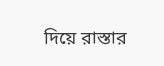দিয়ে রাস্তার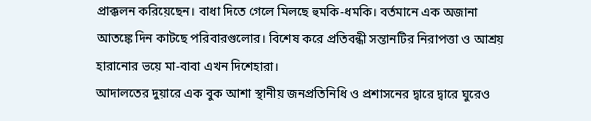প্রাক্কলন করিয়েছেন। বাধা দিতে গেলে মিলছে হুমকি-ধমকি। বর্তমানে এক অজানা আতঙ্কে দিন কাটছে পরিবারগুলোর। বিশেষ করে প্রতিবন্ধী সন্তানটির নিরাপত্তা ও আশ্রয় হারানোর ভয়ে মা-বাবা এখন দিশেহারা।
আদালতের দুয়ারে এক বুক আশা স্থানীয় জনপ্রতিনিধি ও প্রশাসনের দ্বারে দ্বারে ঘুরেও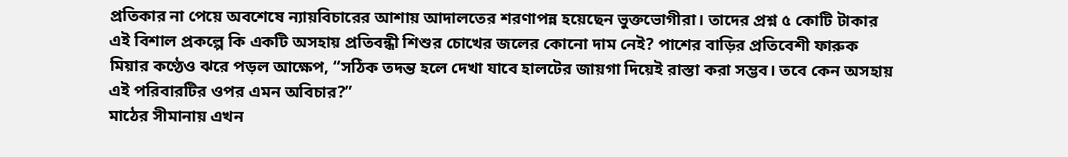প্রতিকার না পেয়ে অবশেষে ন্যায়বিচারের আশায় আদালতের শরণাপন্ন হয়েছেন ভুক্তভোগীরা। তাদের প্রশ্ন ৫ কোটি টাকার এই বিশাল প্রকল্পে কি একটি অসহায় প্রতিবন্ধী শিশুর চোখের জলের কোনো দাম নেই? পাশের বাড়ির প্রতিবেশী ফারুক মিয়ার কণ্ঠেও ঝরে পড়ল আক্ষেপ, “সঠিক তদন্ত হলে দেখা যাবে হালটের জায়গা দিয়েই রাস্তা করা সম্ভব। তবে কেন অসহায় এই পরিবারটির ওপর এমন অবিচার?”
মাঠের সীমানায় এখন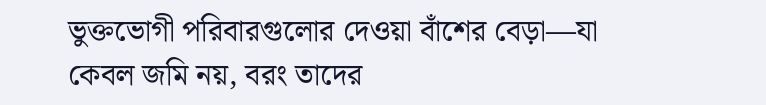ভুক্তভোগী পরিবারগুলোর দেওয়া বাঁশের বেড়া—যা কেবল জমি নয়, বরং তাদের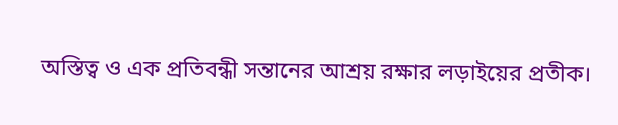অস্তিত্ব ও এক প্রতিবন্ধী সন্তানের আশ্রয় রক্ষার লড়াইয়ের প্রতীক।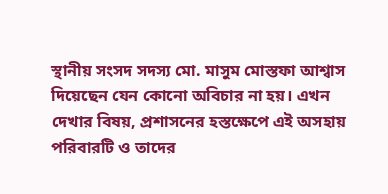স্থানীয় সংসদ সদস্য মো. মাসুম মোস্তফা আশ্বাস দিয়েছেন যেন কোনো অবিচার না হয়। এখন দেখার বিষয়, প্রশাসনের হস্তক্ষেপে এই অসহায় পরিবারটি ও তাদের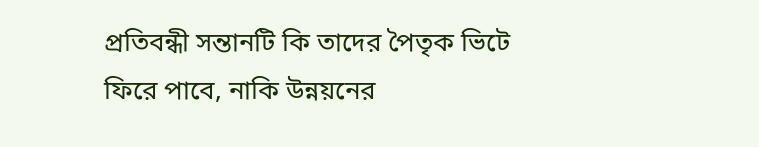প্রতিবন্ধী সন্তানটি কি তাদের পৈতৃক ভিটে ফিরে পাবে, নাকি উন্নয়নের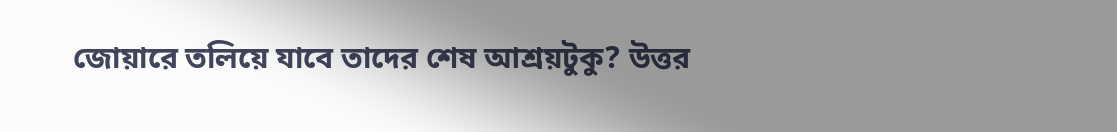জোয়ারে তলিয়ে যাবে তাদের শেষ আশ্রয়টুকু? উত্তর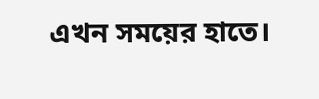এখন সময়ের হাতে।